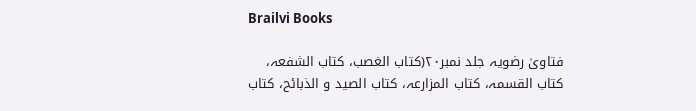Brailvi Books

فتاویٰ رضویہ جلد نمبر۲۰(کتاب الغصب، کتاب الشفعہ، کتاب القسمہ، کتاب المزارعہ، کتاب الصید و الذبائح، کتاب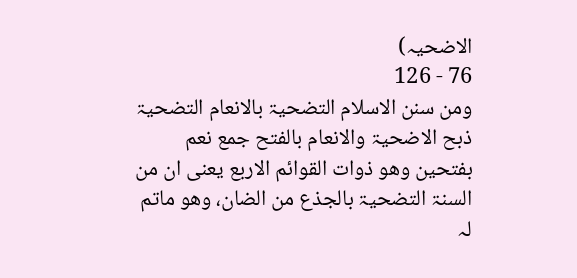الاضحیہ)
76 - 126
ومن سنن الاسلام التضحیۃ بالانعام التضحیۃ ذبح الاضحیۃ والانعام بالفتح جمع نعم بفتحین وھو ذوات القوائم الاربع یعنی ان من السنۃ التضحیۃ بالجذع من الضان، وھو ماتم لہ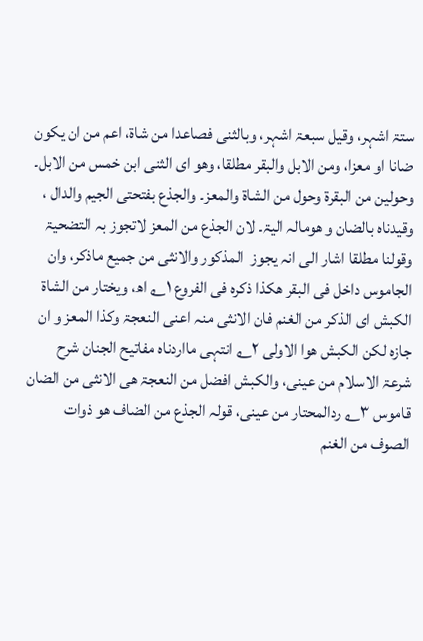ستۃ اشہر، وقیل سبعۃ اشہر، وبالثنی فصاعدا من شاۃ، اعم من ان یکون ضانا او معزا، ومن الابل والبقر مطلقا، وھو ای الثنی ابن خمس من الابل۔ وحولین من البقرۃ وحول من الشاۃ والمعز۔ والجذع بفتحتی الجیم والدال ، وقیدناہ بالضان و ھومالہ الیۃ۔ لان الجذع من المعز لاتجوز بہ التضحیۃ وقولنا مطلقا اشار الی انہ یجوز  المذکور والانثی من جمیع ماذکر، وان الجاموس داخل فی البقر ھکذا ذکرہ فی الفروع ۱؎ اھ، ویختار من الشاۃ الکبش ای الذکر من الغنم فان الانثی منہ اعنی النعجۃ وکذا المعز و ان جازہ لکن الکبش ھوا الاولی ۲؎ انتہی مااردناہ مفاتیح الجنان شرح شرعۃ الاسلام من عینی، والکبش افضل من النعجۃ ھی الانثی من الضان قاموس ۳؎ ردالمحتار من عینی، قولہ الجذع من الضاف ھو ذوات الصوف من الغنم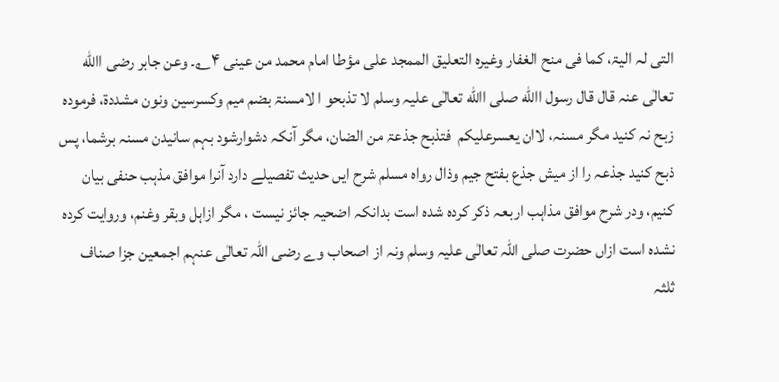التی لہ الیۃ، کما فی منح الغفار وغیرہ التعلیق الممجد علی مؤطا امام محمد من عینی ۴؎۔ وعن جابر رضی االله تعالٰی عنہ قال قال رسول االله صلی االله تعالٰی علیہ وسلم لا تذبحو ا لامسنۃ بضم میم وکسرسین ونون مشددۃ، فرمودہ زبح نہ کنید مگر مسنہ، لاان یعسرعلیکم  فتذبح جذعۃ من الضان، مگر آنکہ دشوارشود بہم سانیدن مسنہ برشما، پس ذبح کنید جذعہ را از میش جذع بفتح جیم وذال رواہ مسلم شرح ایں حدیث تفصیلے دارد آنرا موافق مذہب حنفی بیان کنیم، ودر شرح موافق مذاہب اربعہ ذکر کردہ شدہ است بدانکہ اضحیہ جائز نیست ، مگر ازاہل وبقر وغنم، وروایت کردہ نشدہ است ازاں حضرت صلی اللہ تعالٰی علیہ وسلم ونہ از اصحاب وے رضی اللہ تعالٰی عنہم اجمعین جزا صناف ثلثہ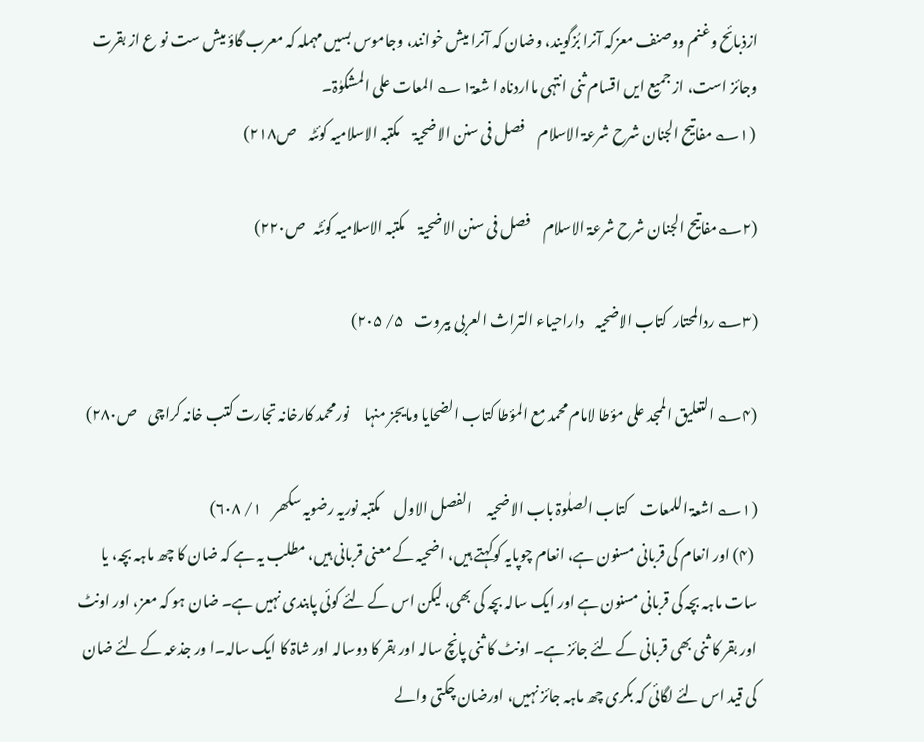ازذبائح وغنم ووصنف معزکہ آنرا بُزگویند، وضان کہ آنرا میش خوانند، وجاموس بسیں مہملہ کہ معرب گاؤ میش ست نو ع از بقرت وجائز است، از جمیع ایں اقسام ثنی انتہی مااردناہ ا شعۃ۱؎ المعات علی المشکوٰۃ۔
 (۱؎ مفاتیح الجنان شرح شرعۃ الاسلام     فصل فی سنن الاضحیۃ     مکتبہ الاسلامیہ کوئٹہ    ص۲۱۸)

(۲؎مفاتیح الجنان شرح شرعۃ الاسلام     فصل فی سنن الاضحیۃ     مکتبہ الاسلامیہ کوئٹہ   ص۲۲۰)

(۳؎ ردالمحتار  کتاب الاضحیہ    داراحیاء التراث العربی بیروت    ۵/ ۲۰۵)

(۴؎ التعلیق الممجد علی مؤطا لامام محمد مع المؤطا کتاب الضحایا ومایجز منہا     نورمحمد کارخانہ تجارت کتب خانہ کراچی    ص۲۸۰)

(۱؎ اشعۃ اللمعات    کتاب الصلٰوۃ باب الاضحیہ     الفصل الاول     مکتبہ نوریہ رضویہ سکھر    ۱/ ۶۰۸)
 (۴) اور انعام کی قربانی مسنون ہے، انعام چوپایہ کوکہتے ہیں، اضحیہ کے معنی قربانی ہیں، مطلب یہ ہے کہ ضان کا چھ ماہہ بچہ، یا سات ماہہ بچہ کی قربانی مسنون ہے اور ایک سالہ بچہ کی بھی، لیکن اس کے لئے کوئی پابندی نہیں ہے۔ ضان ہو کہ معز، اور اونٹ اور بقر کا ثنی بھی قربانی کے لئے جائز ہے۔ اونٹ کا ثنی پانچ سالہ اور بقر کا دوسالہ اور شاۃ کا ایک سالہ۔ا ور جذعہ کے لئے ضان کی قید اس لئے لگائی کہ بکری چھ ماہہ جائز نہیں، اورضان چکتی والے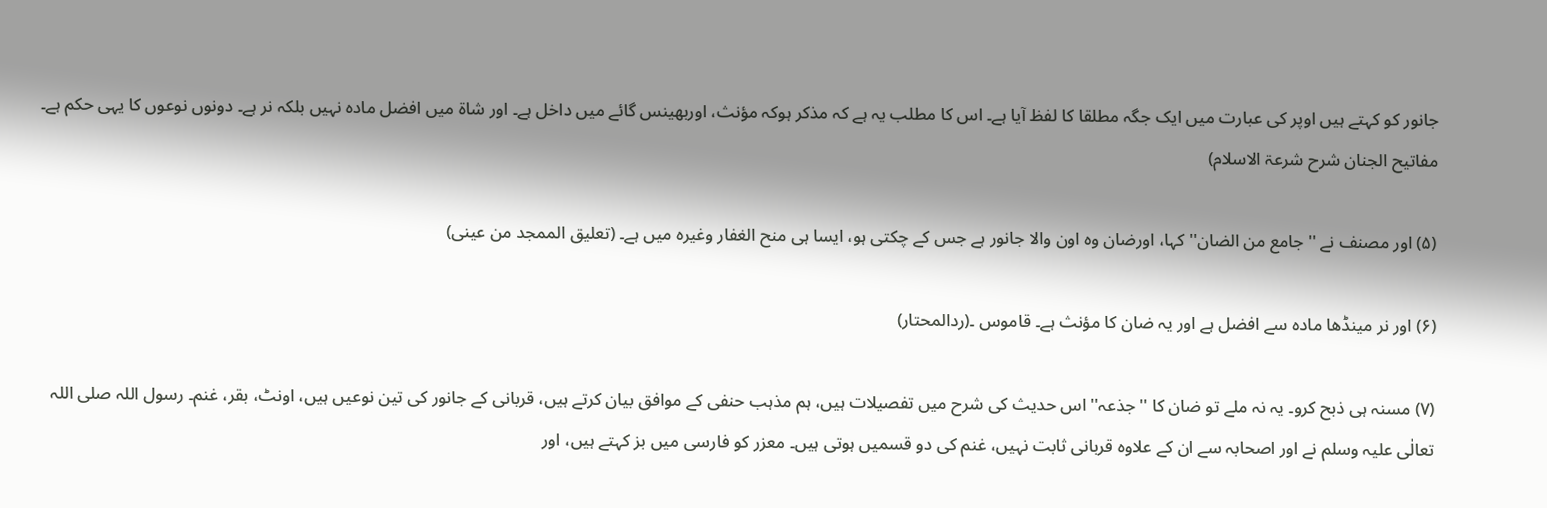جانور کو کہتے ہیں اوپر کی عبارت میں ایک جگہ مطلقا کا لفظ آیا ہے۔ اس کا مطلب یہ ہے کہ مذکر ہوکہ مؤنث، اوربھینس گائے میں داخل ہے۔ اور شاۃ میں افضل مادہ نہیں بلکہ نر ہے۔ دونوں نوعوں کا یہی حکم ہے۔ مفاتیح الجنان شرح شرعۃ الاسلام)

(۵) اور مصنف نے ''جامع من الضان'' کہا، اورضان وہ اون والا جانور ہے جس کے چکتی ہو، ایسا ہی منح الغفار وغیرہ میں ہے۔ (تعلیق الممجد من عینی)

(۶) اور نر مینڈھا مادہ سے افضل ہے اور یہ ضان کا مؤنث ہے۔ قاموس ۔(ردالمحتار)

(۷) مسنہ ہی ذبح کرو۔ یہ نہ ملے تو ضان کا ''جذعہ'' اس حدیث کی شرح میں تفصیلات ہیں، ہم مذہب حنفی کے موافق بیان کرتے ہیں، قربانی کے جانور کی تین نوعیں ہیں، اونٹ، بقر، غنم۔ رسول اللہ صلی اللہ تعالٰی علیہ وسلم نے اور اصحابہ سے ان کے علاوہ قربانی ثابت نہیں، غنم کی دو قسمیں ہوتی ہیں۔ معزر کو فارسی میں بز کہتے ہیں، اور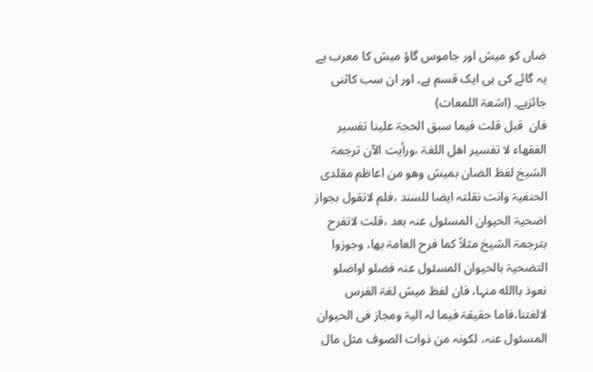ضاں کو میش اور جاموس گاؤ میش کا معرب ہے یہ گائے کی ہی ایک قسم ہے۔ اور ان سب کاثنی جائزہے۔ (اشعۃ اللمعات)
فان  قبل قلت فیما سبق الحجۃ علینا تفسیر الفقھاء لا تفسیر اھل اللغۃ ،ورأیت الآن ترجمۃ الشیخ لفظ الضان بمیش وھو من اعاظم مقلدی الحنفیۃ وانت نقلتہ ایضا للسند ،فلم لاتقول بجواز اضحیۃ الحیوان المسئول عنہ بعد ،قلت لاتفرح بترجمۃ الشیخ مثلاً کما فرح العامۃ بھا، وجوزوا التضحیۃ بالحیوان المسئول عنہ فضلو اواضلو نعوذ باالله منہا، فان لفظ میش لغۃ الفرس لالغتنا،فاما حقیقۃ فیما لہ الیۃ ومجاز فی الحیوان المسئول عنہ، لکونہ من ذوات الصوف مثل مال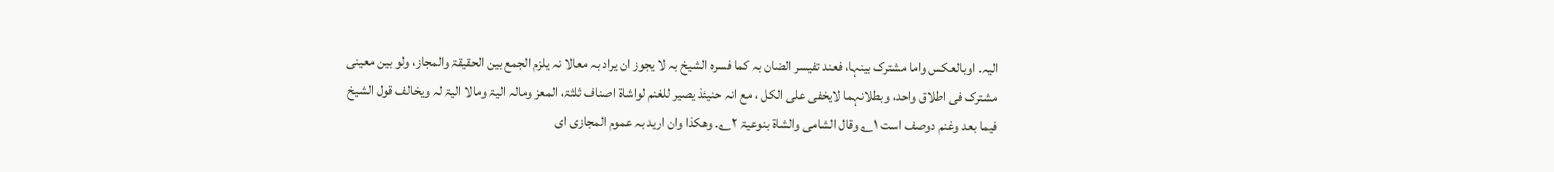الیہ۔ اوبالعکس واما مشترک بینہا، فعند تفیسر الضان بہ کما فسرہ الشیخ بہ لا یجوز ان یراد بہ معالا نہ یلزم الجمع بین الحقیقۃ والمجاز، ولو بین معینی مشترک فی اطلاق واحد، وبطلانہما لایخفی علی الکل ، مع انہ حنیئذ یصیر للغنم لواشاۃ اصناف ثلثۃ، المعز ومالہ الیۃ ومالا الیۃ لہ ویخالف قول الشیخ فیما بعد وغنم دوصف است ۱؎ وقال الشامی والشاۃ بنوعیۃ ۲؎۔ وھکذا وان ارید بہ عموم المجازی ای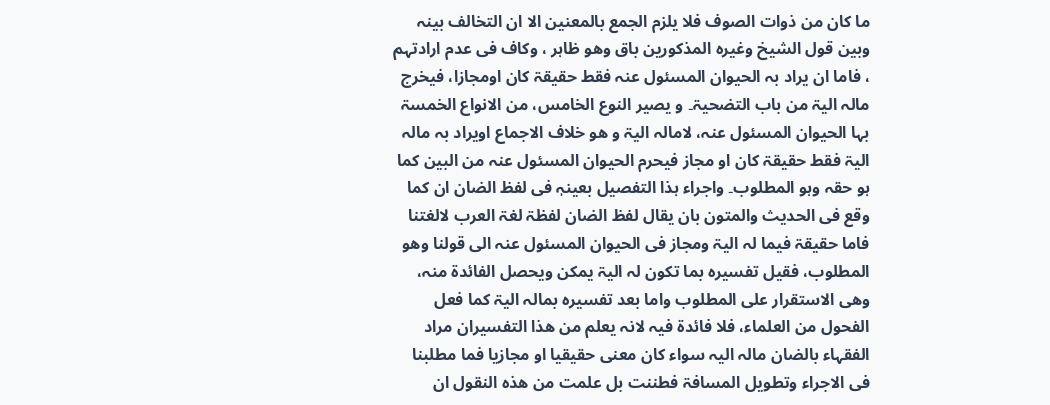ما کان من ذوات الصوف فلا یلزم الجمع بالمعنین الا ان التخالف بینہ وبین قول الشیخ وغیرہ المذکورین باق وھو ظاہر ، وکاف فی عدم ارادتہم ، فاما ان یراد بہ الحیوان المسئول عنہ فقط حقیقۃ کان اومجازا، فیخرج مالہ الیۃ من باب التضحیۃ۔ و یصیر النوع الخامس، من الانواع الخمسۃ بہا الحیوان المسئول عنہ، لامالہ الیۃ و ھو خلاف الاجماع اویراد بہ مالہ الیۃ فقط حقیقۃ کان او مجاز فیحرم الحیوان المسئول عنہ من البین کما ہو حقہ وہو المطلوب۔ واجراء ہذا التفصیل بعینہٖ فی لفظ الضان ان کما وقع فی الحدیث والمتون بان یقال لفظ الضان لفظۃ لغۃ العرب لالغتنا فاما حقیقۃ فیما لہ الیۃ ومجاز فی الحیوان المسئول عنہ الی قولنا وھو المطلوب، فقیل تفسیرہ بما تکون لہ الیۃ یمکن ویحصل الفائدۃ منہ، وھی الاستقرار علی المطلوب واما بعد تفسیرہ بمالہ الیۃ کما فعل الفحول من العلماء، فلا فائدۃ فیہ لانہ یعلم من ھذا التفسیران مراد الفقہاء بالضان مالہ الیہ سواء کان معنی حقیقیا او مجازیا فما مطلبنا فی الاجراء وتطویل المسافۃ فطننت بل علمت من ھذہ النقول ان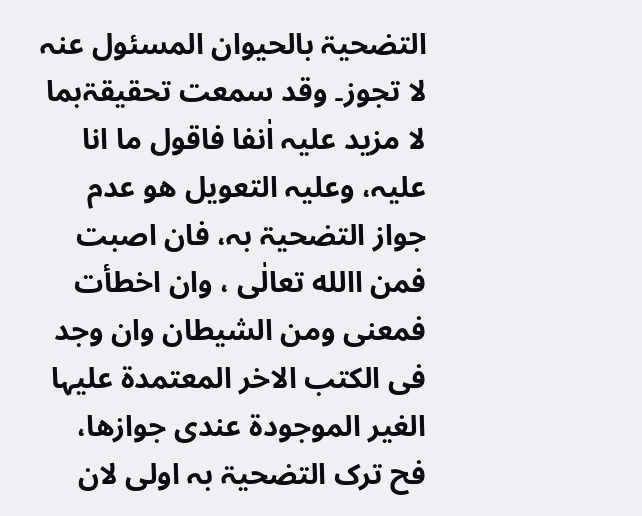التضحیۃ بالحیوان المسئول عنہ لا تجوز۔ وقد سمعت تحقیقۃبما لا مزید علیہ اٰنفا فاقول ما انا علیہ، وعلیہ التعویل ھو عدم جواز التضحیۃ بہ، فان اصبت فمن االله تعالٰی ، وان اخطأت فمعنی ومن الشیطان وان وجد فی الکتب الاخر المعتمدۃ علیہا الغیر الموجودۃ عندی جوازھا، فح ترک التضحیۃ بہ اولی لان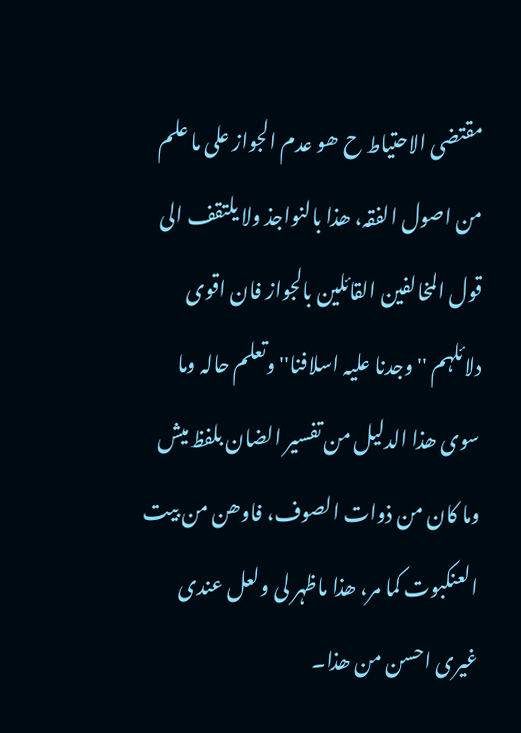مقتضی الاحتیاط ح ھو عدم الجواز علی ما علم من اصول الفقہ، ھذا بالنواجذ ولا یلتقف الی قول المخالفین القائلین بالجواز فان اقوی دلائلہم ''وجدنا علیہ اسلافنا'' وتعلم حالہ وما سوی ھذا الدلیل من تفسیر الضان بلفظ میش وما کان من ذوات الصوف، فاوھن من بیت العنکبوت کما مر، ھذا ماظہر لی ولعل عندی غیری احسن من ھذا۔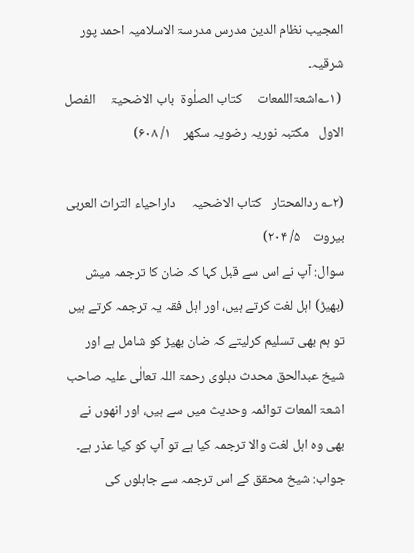المجیب نظام الدین مدرس مدرسۃ الاسلامیہ احمد پور شرقیہ۔
 (۱؎اشعۃاللمعات     کتاب الصلٰوۃ  باب الاضحیۃ     الفصل الاول   مکتبہ نوریہ رضویہ سکھر    ۱/ ۶۰۸)

(۲؎ ردالمحتار   کتاب الاضحیہ     داراحیاء التراث العربی بیروت    ۵/ ۲۰۴)
سوال: آپ نے اس سے قبل کہا کہ ضان کا ترجمہ میش (بھیڑ) اہل لغت کرتے ہیں، اور اہل فقہ یہ ترجمہ کرتے ہیں تو ہم بھی تسلیم کرلیتے کہ ضان بھیڑ کو شامل ہے اور شیخ عبدالحق محدث دہلوی رحمۃ اللہ تعالٰی علیہ صاحب اشعۃ المعات توائمہ وحدیث میں سے ہیں، اور انھوں نے بھی وہ اہل لغت والا ترجمہ کیا ہے تو آپ کو کیا عذر ہے۔
جواب: شیخ محقق کے اس ترجمہ سے جاہلوں کی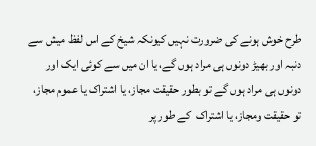طرح خوش ہونے کی ضرورت نہیں کیونکہ شیخ کے اس لفظ میش سے دنبہ اور بھیڑ دونوں ہی مراد ہوں گے، یا ان میں سے کوئی ایک اور دونوں ہی مراد ہوں گے تو بطور حقیقت مجاز، یا اشتراک یا عموم مجاز، تو حقیقت ومجاز، یا اشتراک  کے طور پر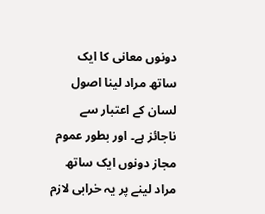دونوں معانی کا ایک ساتھ مراد لینا اصول لسان کے اعتبار سے ناجائز ہے۔ اور بطور عموم مجاز دونوں ایک ساتھ مراد لینے پر یہ خرابی لازم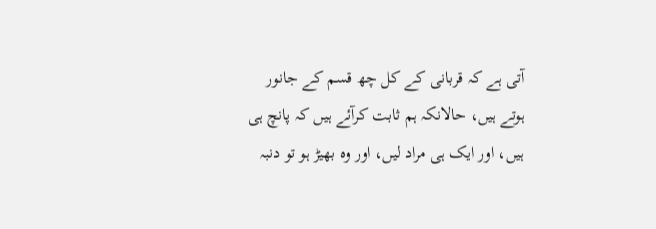آتی ہے کہ قربانی کے کل چھ قسم کے جانور ہوتے ہیں، حالانکہ ہم ثابت کرآئے ہیں کہ پانچ ہی ہیں، اور ایک ہی مراد لیں، اور وہ بھیڑ ہو تو دنبہ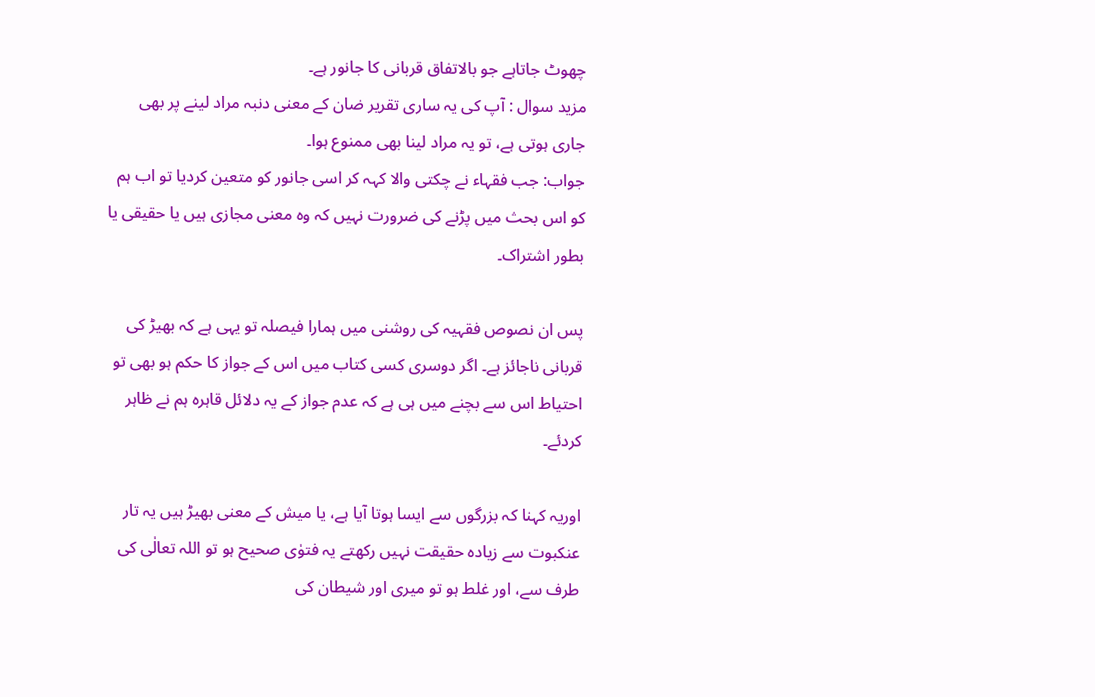چھوٹ جاتاہے جو بالاتفاق قربانی کا جانور ہے۔
مزید سوال : آپ کی یہ ساری تقریر ضان کے معنی دنبہ مراد لینے پر بھی جاری ہوتی ہے، تو یہ مراد لینا بھی ممنوع ہوا۔
جواب: جب فقہاء نے چکتی والا کہہ کر اسی جانور کو متعین کردیا تو اب ہم کو اس بحث میں پڑنے کی ضرورت نہیں کہ وہ معنی مجازی ہیں یا حقیقی یا بطور اشتراک۔

پس ان نصوص فقہیہ کی روشنی میں ہمارا فیصلہ تو یہی ہے کہ بھیڑ کی قربانی ناجائز ہے۔ اگر دوسری کسی کتاب میں اس کے جواز کا حکم ہو بھی تو احتیاط اس سے بچنے میں ہی ہے کہ عدم جواز کے یہ دلائل قاہرہ ہم نے ظاہر کردئے۔

اوریہ کہنا کہ بزرگوں سے ایسا ہوتا آیا ہے، یا میش کے معنی بھیڑ ہیں یہ تار عنکبوت سے زیادہ حقیقت نہیں رکھتے یہ فتوٰی صحیح ہو تو اللہ تعالٰی کی طرف سے، اور غلط ہو تو میری اور شیطان کی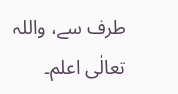طرف سے، واللہ تعالٰی اعلم۔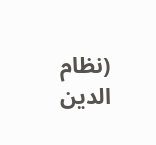(نظام الدین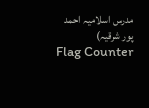مدرس اسلامیہ احمد پور شرقیہ)
Flag Counter